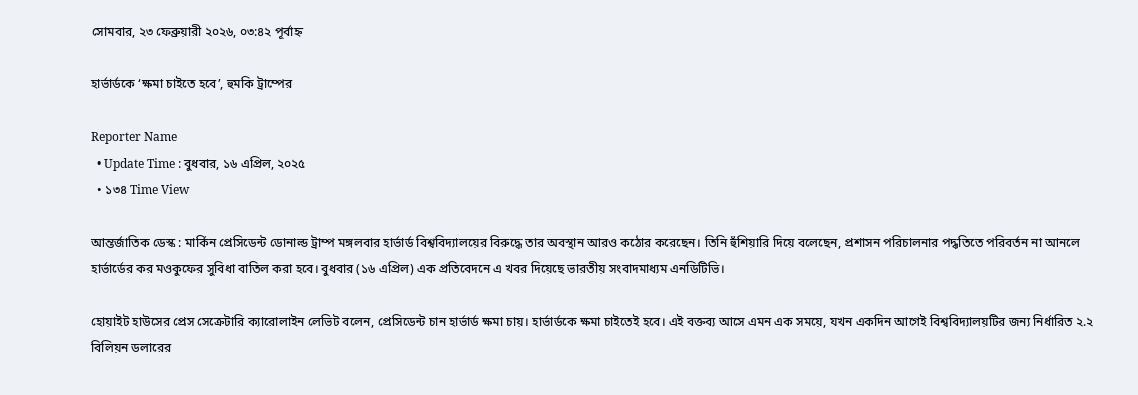সোমবার, ২৩ ফেব্রুয়ারী ২০২৬, ০৩:৪২ পূর্বাহ্ন

হার্ভার্ডকে ‘ক্ষমা চাইতে হবে’, হুমকি ট্রাম্পের

Reporter Name
  • Update Time : বুধবার, ১৬ এপ্রিল, ২০২৫
  • ১৩৪ Time View

আন্তর্জাতিক ডেস্ক : মার্কিন প্রেসিডেন্ট ডোনাল্ড ট্রাম্প মঙ্গলবার হার্ভার্ড বিশ্ববিদ্যালয়ের বিরুদ্ধে তার অবস্থান আরও কঠোর করেছেন। তিনি হুঁশিয়ারি দিয়ে বলেছেন, প্রশাসন পরিচালনার পদ্ধতিতে পরিবর্তন না আনলে হার্ভার্ডের কর মওকুফের সুবিধা বাতিল করা হবে। বুধবার (১৬ এপ্রিল) এক প্রতিবেদনে এ খবর দিয়েছে ভারতীয় সংবাদমাধ্যম এনডিটিভি।

হোয়াইট হাউসের প্রেস সেক্রেটারি ক্যারোলাইন লেভিট বলেন, প্রেসিডেন্ট চান হার্ভার্ড ক্ষমা চায়। হার্ভার্ডকে ক্ষমা চাইতেই হবে। এই বক্তব্য আসে এমন এক সময়ে, যখন একদিন আগেই বিশ্ববিদ্যালয়টির জন্য নির্ধারিত ২.২ বিলিয়ন ডলারের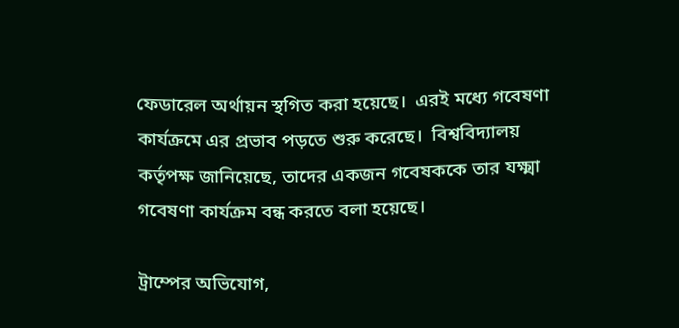ফেডারেল অর্থায়ন স্থগিত করা হয়েছে।  এরই মধ্যে গবেষণা কার্যক্রমে এর প্রভাব পড়তে শুরু করেছে।  বিশ্ববিদ্যালয় কর্তৃপক্ষ জানিয়েছে, তাদের একজন গবেষককে তার যক্ষ্মা গবেষণা কার্যক্রম বন্ধ করতে বলা হয়েছে।

ট্রাম্পের অভিযোগ,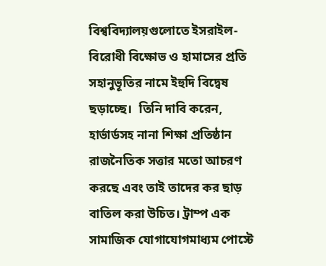বিশ্ববিদ্যালয়গুলোতে ইসরাইল-বিরোধী বিক্ষোভ ও হামাসের প্রতি সহানুভূতির নামে ইহুদি বিদ্বেষ ছড়াচ্ছে।  তিনি দাবি করেন, হার্ভার্ডসহ নানা শিক্ষা প্রতিষ্ঠান রাজনৈতিক সত্তার মতো আচরণ করছে এবং তাই তাদের কর ছাড় বাতিল করা উচিত। ট্রাম্প এক সামাজিক যোগাযোগমাধ্যম পোস্টে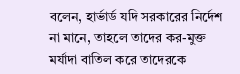বলেন, হার্ভার্ড যদি সরকারের নির্দেশ না মানে, তাহলে তাদের কর-মুক্ত মর্যাদা বাতিল করে তাদেরকে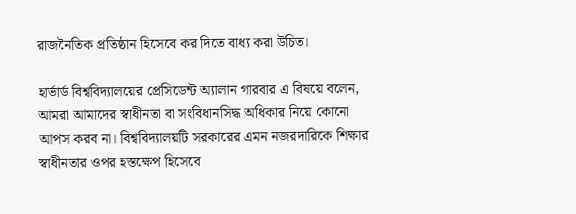রাজনৈতিক প্রতিষ্ঠান হিসেবে কর দিতে বাধ্য করা উচিত।

হার্ভার্ড বিশ্ববিদ্যালয়ের প্রেসিডেন্ট অ্যালান গারবার এ বিষয়ে বলেন, আমরা আমাদের স্বাধীনতা বা সংবিধানসিদ্ধ অধিকার নিয়ে কোনো আপস করব না। বিশ্ববিদ্যালয়টি সরকারের এমন নজরদারিকে শিক্ষার স্বাধীনতার ওপর হস্তক্ষেপ হিসেবে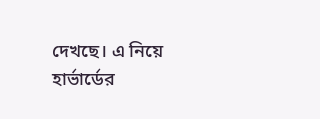দেখছে। এ নিয়ে হার্ভার্ডের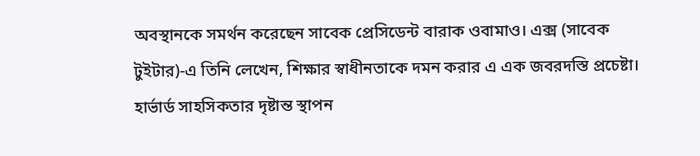অবস্থানকে সমর্থন করেছেন সাবেক প্রেসিডেন্ট বারাক ওবামাও। এক্স (সাবেক টুইটার)-এ তিনি লেখেন, শিক্ষার স্বাধীনতাকে দমন করার এ এক জবরদস্তি প্রচেষ্টা। হার্ভার্ড সাহসিকতার দৃষ্টান্ত স্থাপন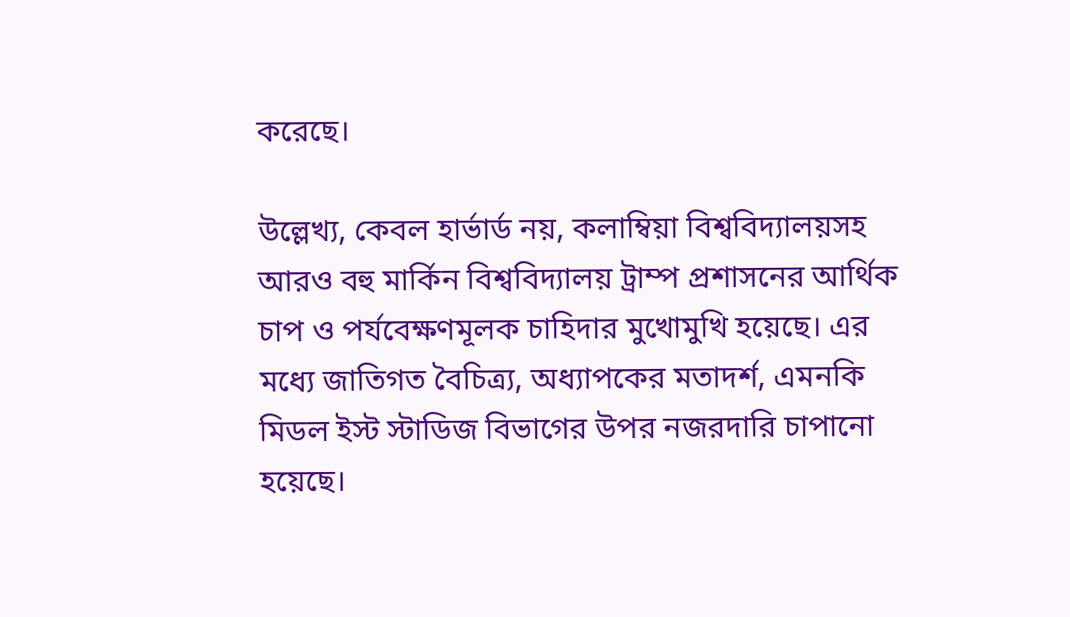করেছে।

উল্লেখ্য, কেবল হার্ভার্ড নয়, কলাম্বিয়া বিশ্ববিদ্যালয়সহ আরও বহু মার্কিন বিশ্ববিদ্যালয় ট্রাম্প প্রশাসনের আর্থিক চাপ ও পর্যবেক্ষণমূলক চাহিদার মুখোমুখি হয়েছে। এর মধ্যে জাতিগত বৈচিত্র্য, অধ্যাপকের মতাদর্শ, এমনকি মিডল ইস্ট স্টাডিজ বিভাগের উপর নজরদারি চাপানো হয়েছে।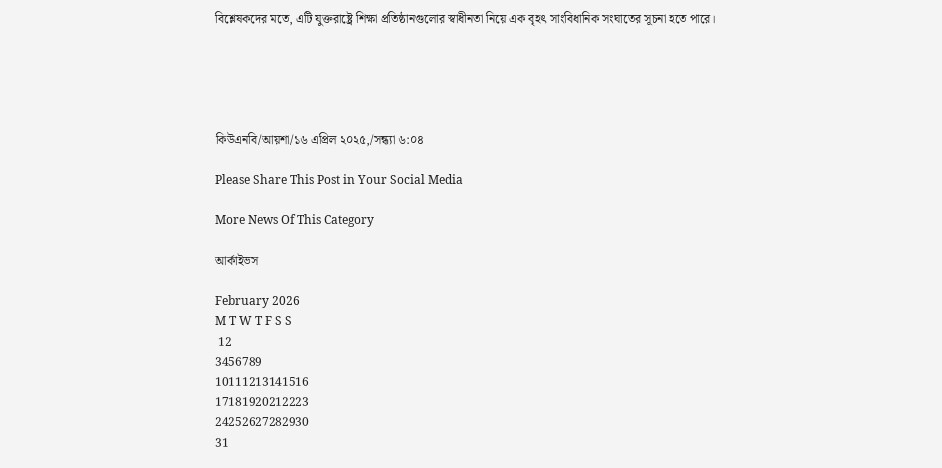বিশ্লেষকদের মতে, এটি যুক্তরাষ্ট্রে শিক্ষা প্রতিষ্ঠানগুলোর স্বাধীনতা নিয়ে এক বৃহৎ সাংবিধানিক সংঘাতের সূচনা হতে পারে।





কিউএনবি/আয়শা/১৬ এপ্রিল ২০২৫,/সন্ধ্যা ৬:০৪

Please Share This Post in Your Social Media

More News Of This Category

আর্কাইভস

February 2026
M T W T F S S
 12
3456789
10111213141516
17181920212223
24252627282930
31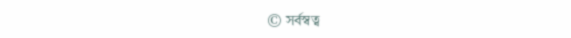© সর্বস্বত্ব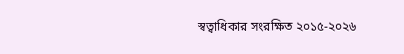স্বত্বাধিকার সংরক্ষিত ২০১৫-২০২৬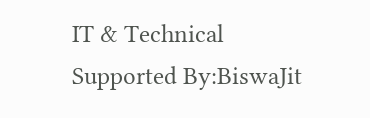IT & Technical Supported By:BiswaJit